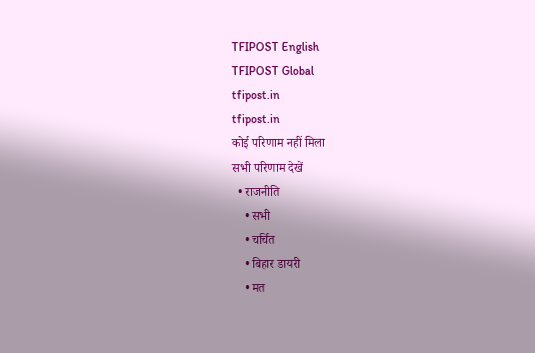TFIPOST English
TFIPOST Global
tfipost.in
tfipost.in
कोई परिणाम नहीं मिला
सभी परिणाम देखें
  • राजनीति
    • सभी
    • चर्चित
    • बिहार डायरी
    • मत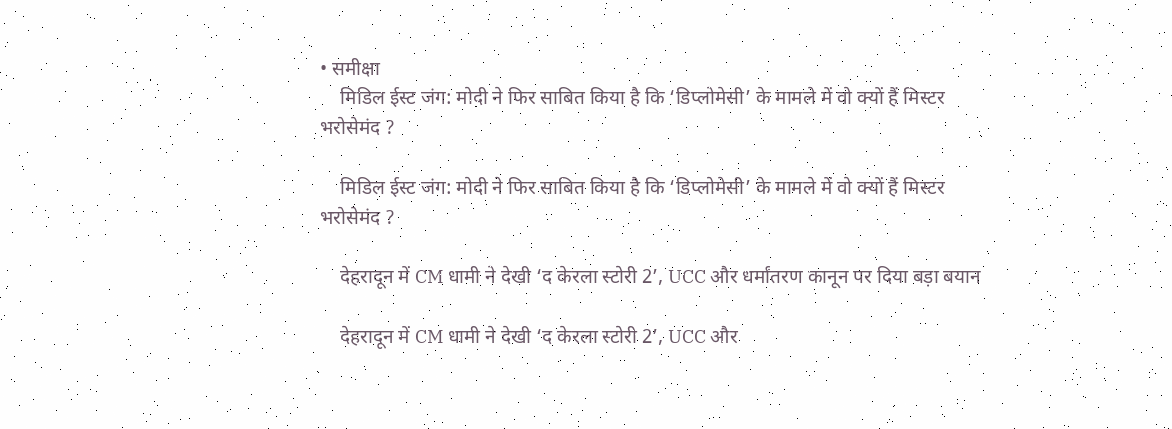• समीक्षा
    मिडिल ईस्ट जंग: मोदी ने फिर साबित किया है कि ‘डिप्लोमेसी’ के मामले में वो क्यों हैं मिस्टर भरोसेमंद ?

    मिडिल ईस्ट जंग: मोदी ने फिर साबित किया है कि ‘डिप्लोमेसी’ के मामले में वो क्यों हैं मिस्टर भरोसेमंद ?

    देहरादून में CM धामी ने देखी ‘द केरला स्टोरी 2’, UCC और धर्मांतरण कानून पर दिया बड़ा बयान

    देहरादून में CM धामी ने देखी ‘द केरला स्टोरी 2’, UCC और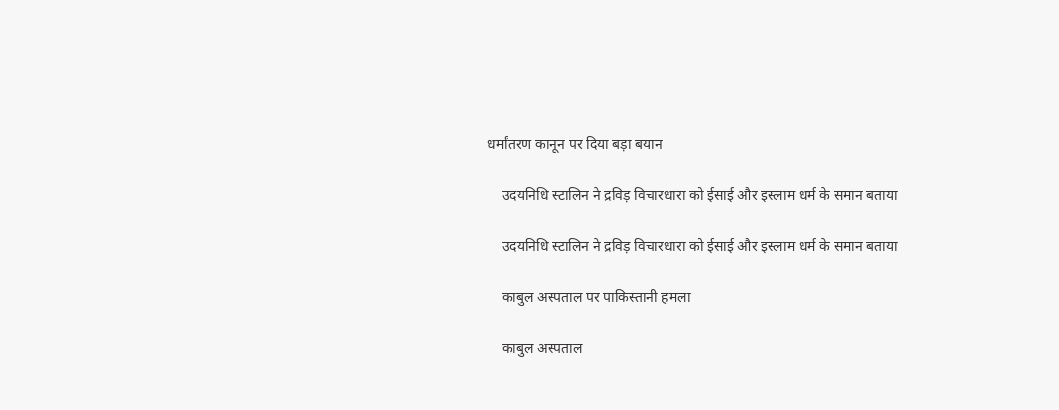धर्मांतरण कानून पर दिया बड़ा बयान

    उदयनिधि स्टालिन ने द्रविड़ विचारधारा को ईसाई और इस्लाम धर्म के समान बताया

    उदयनिधि स्टालिन ने द्रविड़ विचारधारा को ईसाई और इस्लाम धर्म के समान बताया

    काबुल अस्पताल पर पाकिस्तानी हमला

    काबुल अस्पताल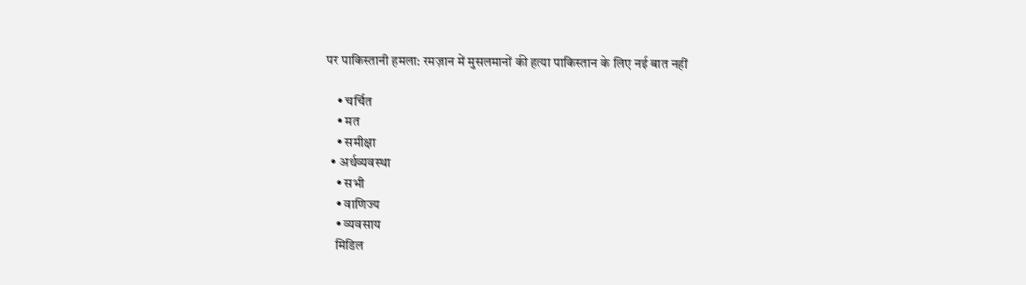पर पाकिस्तानी हमला: रमज़ान में मुसलमानों की हत्या पाकिस्तान के लिए नई बात नहीं

    • चर्चित
    • मत
    • समीक्षा
  • अर्थव्यवस्था
    • सभी
    • वाणिज्य
    • व्यवसाय
    मिडिल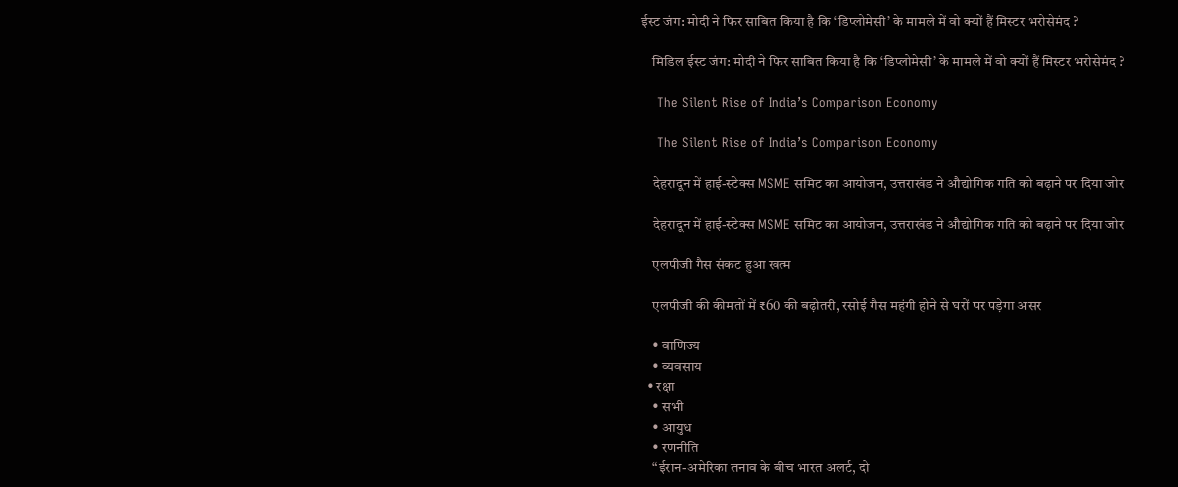ईस्ट जंग: मोदी ने फिर साबित किया है कि ‘डिप्लोमेसी’ के मामले में वो क्यों हैं मिस्टर भरोसेमंद ?

    मिडिल ईस्ट जंग: मोदी ने फिर साबित किया है कि ‘डिप्लोमेसी’ के मामले में वो क्यों हैं मिस्टर भरोसेमंद ?

    The Silent Rise of India’s Comparison Economy

    The Silent Rise of India’s Comparison Economy

    देहरादून में हाई-स्टेक्स MSME समिट का आयोजन, उत्तराखंड ने औद्योगिक गति को बढ़ाने पर दिया जोर

    देहरादून में हाई-स्टेक्स MSME समिट का आयोजन, उत्तराखंड ने औद्योगिक गति को बढ़ाने पर दिया जोर

    एलपीजी गैस संकट हुआ खत्म

    एलपीजी की कीमतों में ₹60 की बढ़ोतरी, रसोई गैस महंगी होने से घरों पर पड़ेगा असर

    • वाणिज्य
    • व्यवसाय
  • रक्षा
    • सभी
    • आयुध
    • रणनीति
    “ईरान-अमेरिका तनाव के बीच भारत अलर्ट, दो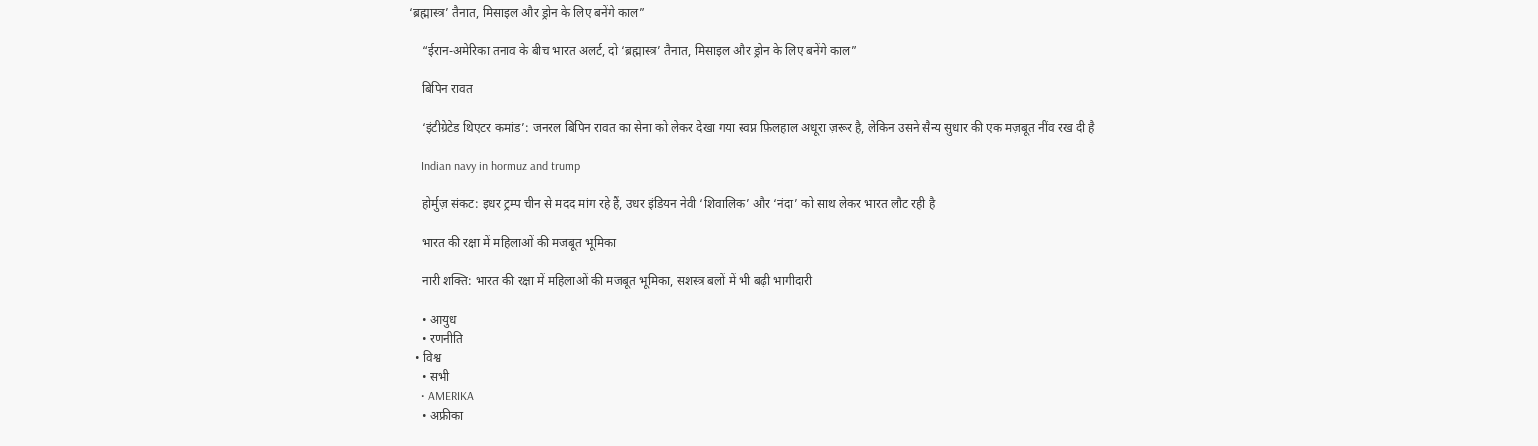‘ब्रह्मास्त्र’ तैनात, मिसाइल और ड्रोन के लिए बनेंगे काल”

    “ईरान-अमेरिका तनाव के बीच भारत अलर्ट, दो ‘ब्रह्मास्त्र’ तैनात, मिसाइल और ड्रोन के लिए बनेंगे काल”

    बिपिन रावत

    ‘इंटीग्रेटेड थिएटर कमांड’: जनरल बिपिन रावत का सेना को लेकर देखा गया स्वप्न फ़िलहाल अधूरा ज़रूर है, लेकिन उसने सैन्य सुधार की एक मज़बूत नींव रख दी है

    Indian navy in hormuz and trump

    होर्मुज़ संकट: इधर ट्रम्प चीन से मदद मांग रहे हैं, उधर इंडियन नेवी ‘शिवालिक’ और ‘नंदा’ को साथ लेकर भारत लौट रही है

    भारत की रक्षा में महिलाओं की मजबूत भूमिका

    नारी शक्ति: भारत की रक्षा में महिलाओं की मजबूत भूमिका, सशस्त्र बलों में भी बढ़ी भागीदारी

    • आयुध
    • रणनीति
  • विश्व
    • सभी
    • AMERIKA
    • अफ्रीका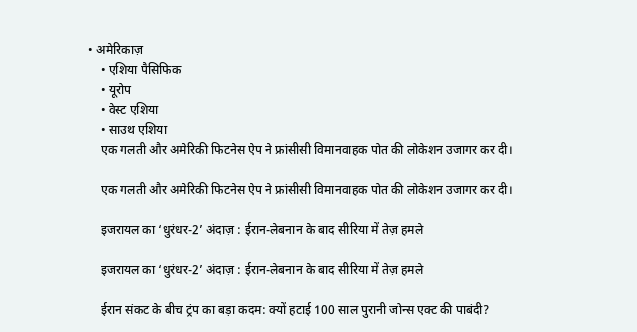• अमेरिकाज़
    • एशिया पैसिफिक
    • यूरोप
    • वेस्ट एशिया
    • साउथ एशिया
    एक गलती और अमेरिकी फिटनेस ऐप ने फ्रांसीसी विमानवाहक पोत की लोकेशन उजागर कर दी।

    एक गलती और अमेरिकी फिटनेस ऐप ने फ्रांसीसी विमानवाहक पोत की लोकेशन उजागर कर दी।

    इजरायल का ‘धुरंधर-2’ अंदाज़ : ईरान-लेबनान के बाद सीरिया में तेज़ हमले

    इजरायल का ‘धुरंधर-2’ अंदाज़ : ईरान-लेबनान के बाद सीरिया में तेज़ हमले

    ईरान संकट के बीच ट्रंप का बड़ा कदम: क्यों हटाई 100 साल पुरानी जोन्स एक्ट की पाबंदी?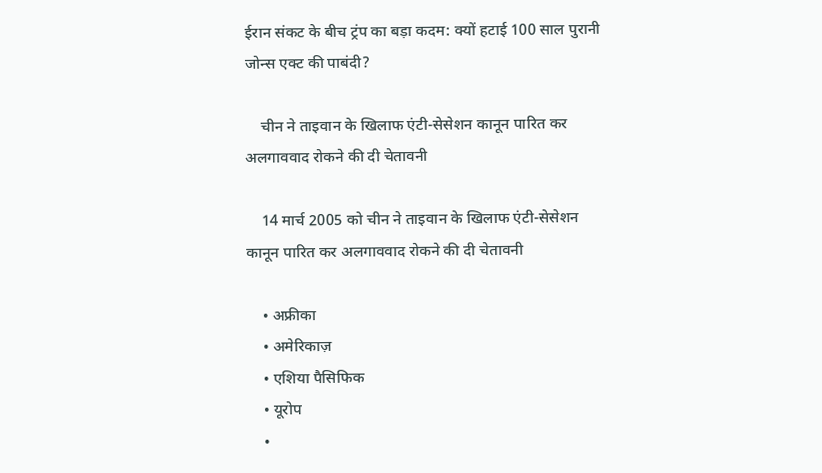ईरान संकट के बीच ट्रंप का बड़ा कदम: क्यों हटाई 100 साल पुरानी जोन्स एक्ट की पाबंदी?

    चीन ने ताइवान के खिलाफ एंटी-सेसेशन कानून पारित कर अलगाववाद रोकने की दी चेतावनी

    14 मार्च 2005 को चीन ने ताइवान के खिलाफ एंटी-सेसेशन कानून पारित कर अलगाववाद रोकने की दी चेतावनी

    • अफ्रीका
    • अमेरिकाज़
    • एशिया पैसिफिक
    • यूरोप
    •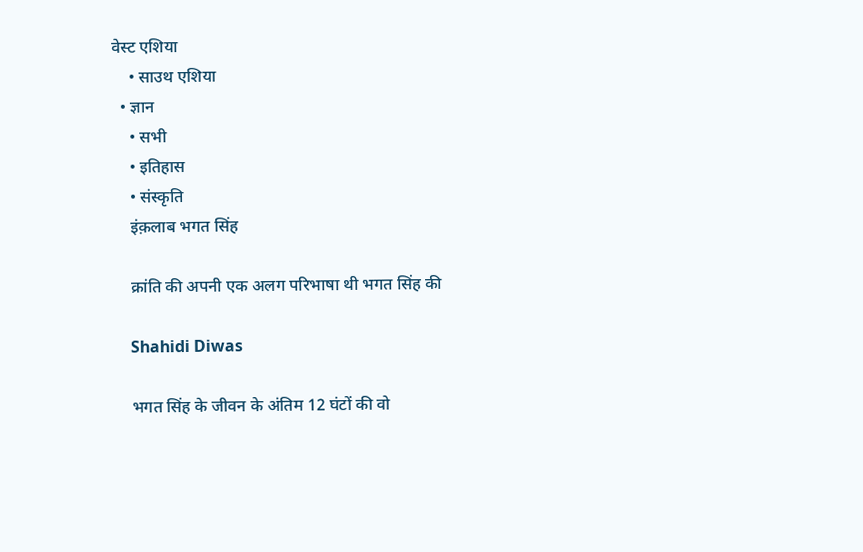वेस्ट एशिया
    • साउथ एशिया
  • ज्ञान
    • सभी
    • इतिहास
    • संस्कृति
    इंक़लाब भगत सिंह

    क्रांति की अपनी एक अलग परिभाषा थी भगत सिंह की

    Shahidi Diwas

    भगत सिंह के जीवन के अंतिम 12 घंटों की वो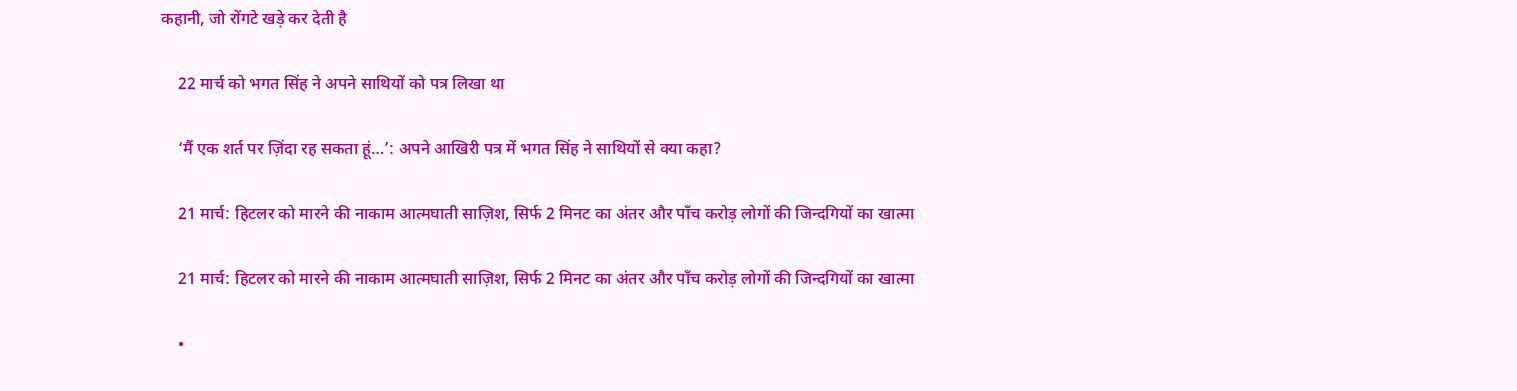कहानी, जो रोंगटे खड़े कर देती है

    22 मार्च को भगत सिंह ने अपने साथियों को पत्र लिखा था

    ‘मैं एक शर्त पर ज़िंदा रह सकता हूं…’: अपने आखिरी पत्र में भगत सिंह ने साथियों से क्या कहा?

    21 मार्च: हिटलर को मारने की नाकाम आत्मघाती साज़िश, सिर्फ 2 मिनट का अंतर और पाँच करोड़ लोगों की जिन्दगियों का खात्मा

    21 मार्च: हिटलर को मारने की नाकाम आत्मघाती साज़िश, सिर्फ 2 मिनट का अंतर और पाँच करोड़ लोगों की जिन्दगियों का खात्मा

    •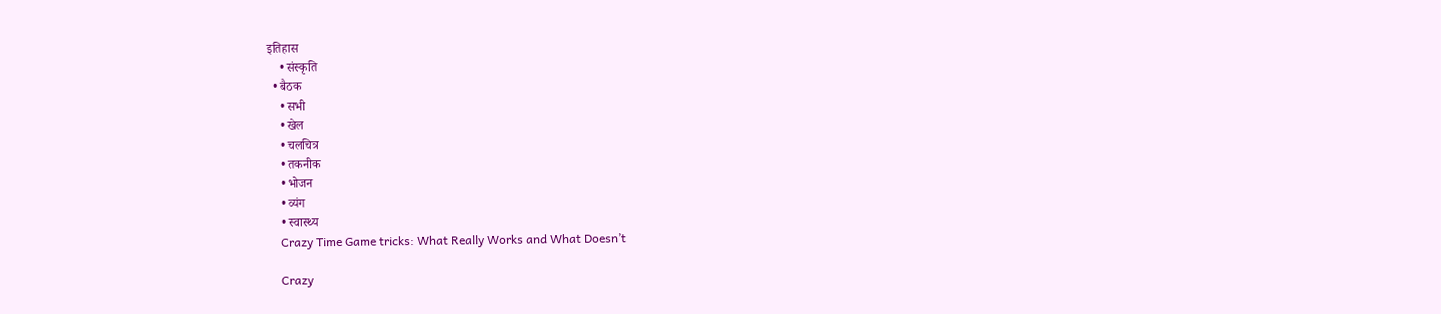इतिहास
    • संस्कृति
  • बैठक
    • सभी
    • खेल
    • चलचित्र
    • तकनीक
    • भोजन
    • व्यंग
    • स्वास्थ्य
    Crazy Time Game tricks: What Really Works and What Doesn’t

    Crazy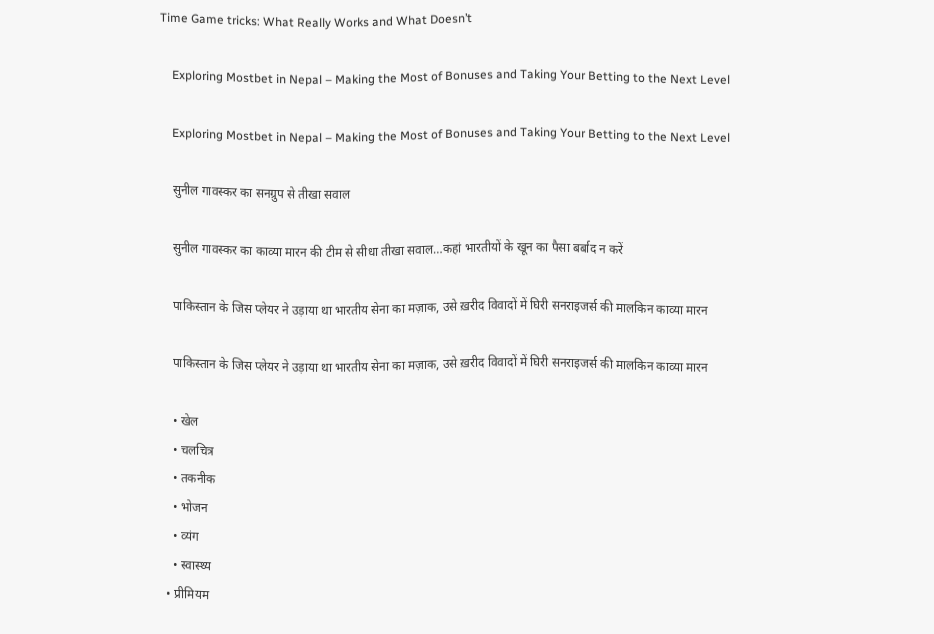Time Game tricks: What Really Works and What Doesn’t

    Exploring Mostbet in Nepal – Making the Most of Bonuses and Taking Your Betting to the Next Level

    Exploring Mostbet in Nepal – Making the Most of Bonuses and Taking Your Betting to the Next Level

    सुनील गावस्कर का सनग्रुप से तीखा सवाल

    सुनील गावस्कर का काव्या मारन की टीम से सीधा तीखा सवाल…कहां भारतीयों के खून का पैसा बर्बाद न करें

    पाकिस्तान के जिस प्लेयर ने उड़ाया था भारतीय सेना का मज़ाक, उसे ख़रीद विवादों में घिरी सनराइजर्स की मालकिन काव्या मारन

    पाकिस्तान के जिस प्लेयर ने उड़ाया था भारतीय सेना का मज़ाक, उसे ख़रीद विवादों में घिरी सनराइजर्स की मालकिन काव्या मारन

    • खेल
    • चलचित्र
    • तकनीक
    • भोजन
    • व्यंग
    • स्वास्थ्य
  • प्रीमियम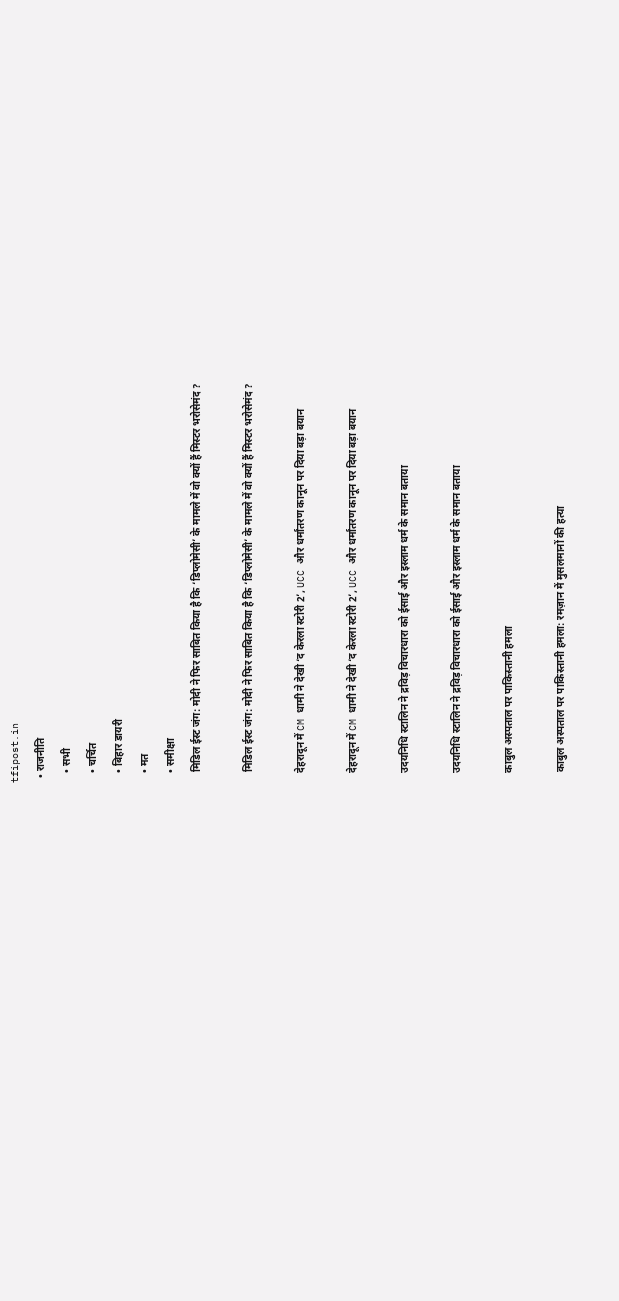tfipost.in
  • राजनीति
    • सभी
    • चर्चित
    • बिहार डायरी
    • मत
    • समीक्षा
    मिडिल ईस्ट जंग: मोदी ने फिर साबित किया है कि ‘डिप्लोमेसी’ के मामले में वो क्यों हैं मिस्टर भरोसेमंद ?

    मिडिल ईस्ट जंग: मोदी ने फिर साबित किया है कि ‘डिप्लोमेसी’ के मामले में वो क्यों हैं मिस्टर भरोसेमंद ?

    देहरादून में CM धामी ने देखी ‘द केरला स्टोरी 2’, UCC और धर्मांतरण कानून पर दिया बड़ा बयान

    देहरादून में CM धामी ने देखी ‘द केरला स्टोरी 2’, UCC और धर्मांतरण कानून पर दिया बड़ा बयान

    उदयनिधि स्टालिन ने द्रविड़ विचारधारा को ईसाई और इस्लाम धर्म के समान बताया

    उदयनिधि स्टालिन ने द्रविड़ विचारधारा को ईसाई और इस्लाम धर्म के समान बताया

    काबुल अस्पताल पर पाकिस्तानी हमला

    काबुल अस्पताल पर पाकिस्तानी हमला: रमज़ान में मुसलमानों की हत्या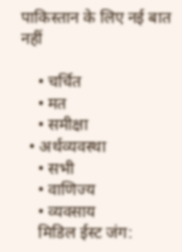पाकिस्तान के लिए नई बात नहीं

    • चर्चित
    • मत
    • समीक्षा
  • अर्थव्यवस्था
    • सभी
    • वाणिज्य
    • व्यवसाय
    मिडिल ईस्ट जंग: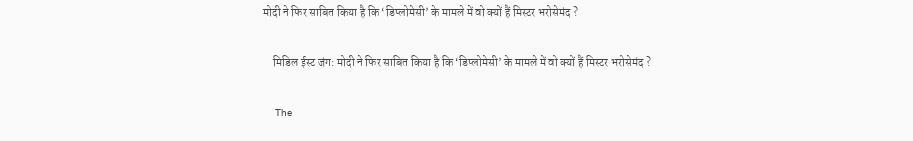मोदी ने फिर साबित किया है कि ‘डिप्लोमेसी’ के मामले में वो क्यों हैं मिस्टर भरोसेमंद ?

    मिडिल ईस्ट जंग: मोदी ने फिर साबित किया है कि ‘डिप्लोमेसी’ के मामले में वो क्यों हैं मिस्टर भरोसेमंद ?

    The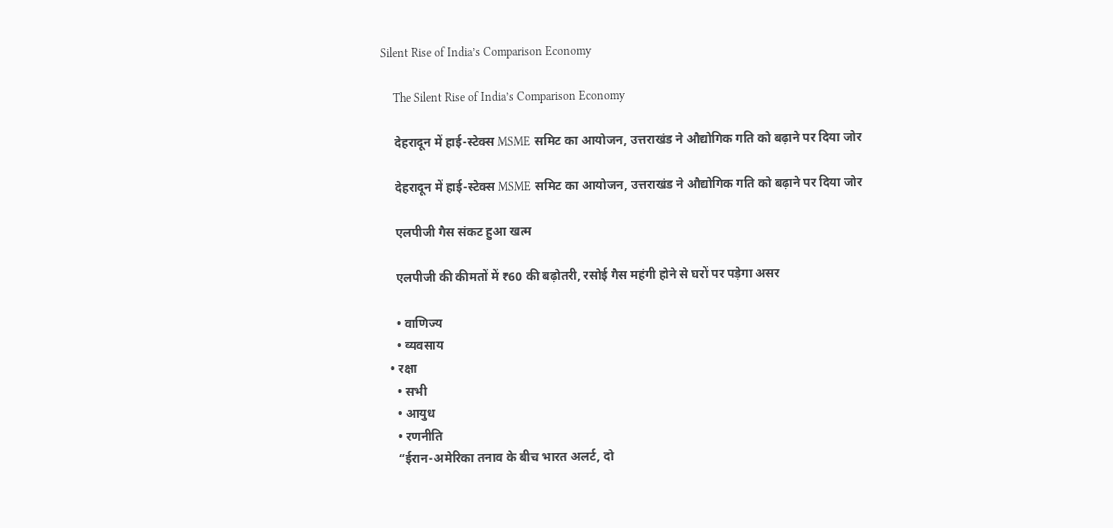Silent Rise of India’s Comparison Economy

    The Silent Rise of India’s Comparison Economy

    देहरादून में हाई-स्टेक्स MSME समिट का आयोजन, उत्तराखंड ने औद्योगिक गति को बढ़ाने पर दिया जोर

    देहरादून में हाई-स्टेक्स MSME समिट का आयोजन, उत्तराखंड ने औद्योगिक गति को बढ़ाने पर दिया जोर

    एलपीजी गैस संकट हुआ खत्म

    एलपीजी की कीमतों में ₹60 की बढ़ोतरी, रसोई गैस महंगी होने से घरों पर पड़ेगा असर

    • वाणिज्य
    • व्यवसाय
  • रक्षा
    • सभी
    • आयुध
    • रणनीति
    “ईरान-अमेरिका तनाव के बीच भारत अलर्ट, दो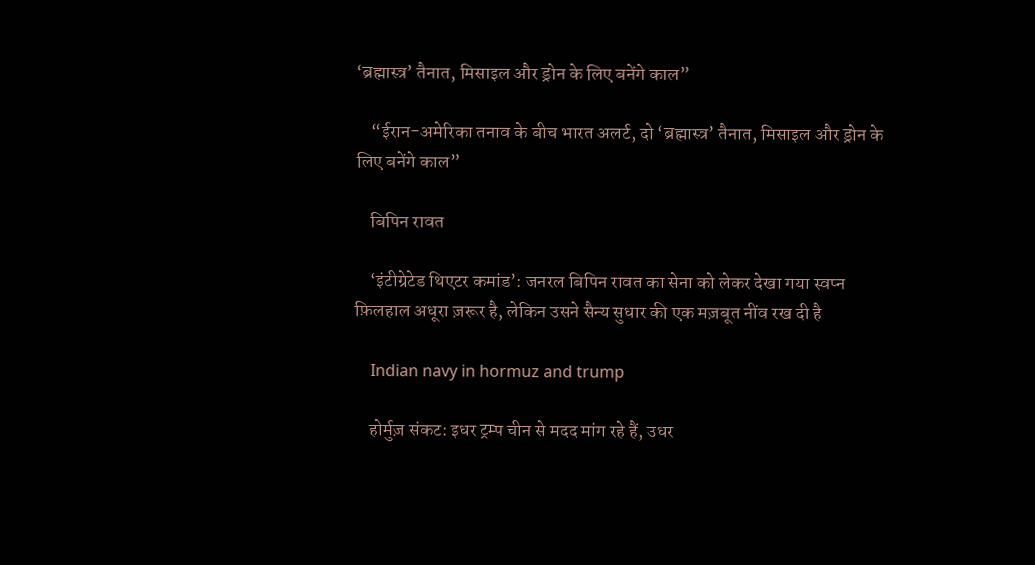‘ब्रह्मास्त्र’ तैनात, मिसाइल और ड्रोन के लिए बनेंगे काल”

    “ईरान-अमेरिका तनाव के बीच भारत अलर्ट, दो ‘ब्रह्मास्त्र’ तैनात, मिसाइल और ड्रोन के लिए बनेंगे काल”

    बिपिन रावत

    ‘इंटीग्रेटेड थिएटर कमांड’: जनरल बिपिन रावत का सेना को लेकर देखा गया स्वप्न फ़िलहाल अधूरा ज़रूर है, लेकिन उसने सैन्य सुधार की एक मज़बूत नींव रख दी है

    Indian navy in hormuz and trump

    होर्मुज़ संकट: इधर ट्रम्प चीन से मदद मांग रहे हैं, उधर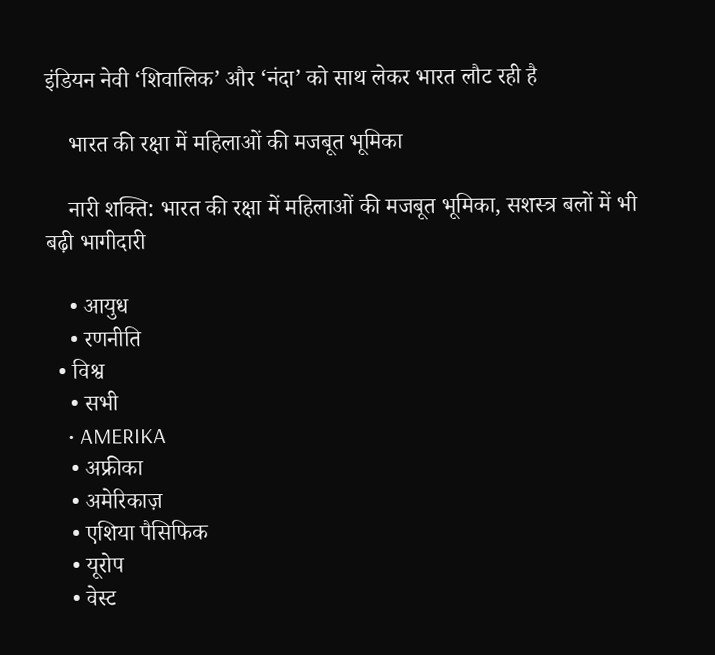इंडियन नेवी ‘शिवालिक’ और ‘नंदा’ को साथ लेकर भारत लौट रही है

    भारत की रक्षा में महिलाओं की मजबूत भूमिका

    नारी शक्ति: भारत की रक्षा में महिलाओं की मजबूत भूमिका, सशस्त्र बलों में भी बढ़ी भागीदारी

    • आयुध
    • रणनीति
  • विश्व
    • सभी
    • AMERIKA
    • अफ्रीका
    • अमेरिकाज़
    • एशिया पैसिफिक
    • यूरोप
    • वेस्ट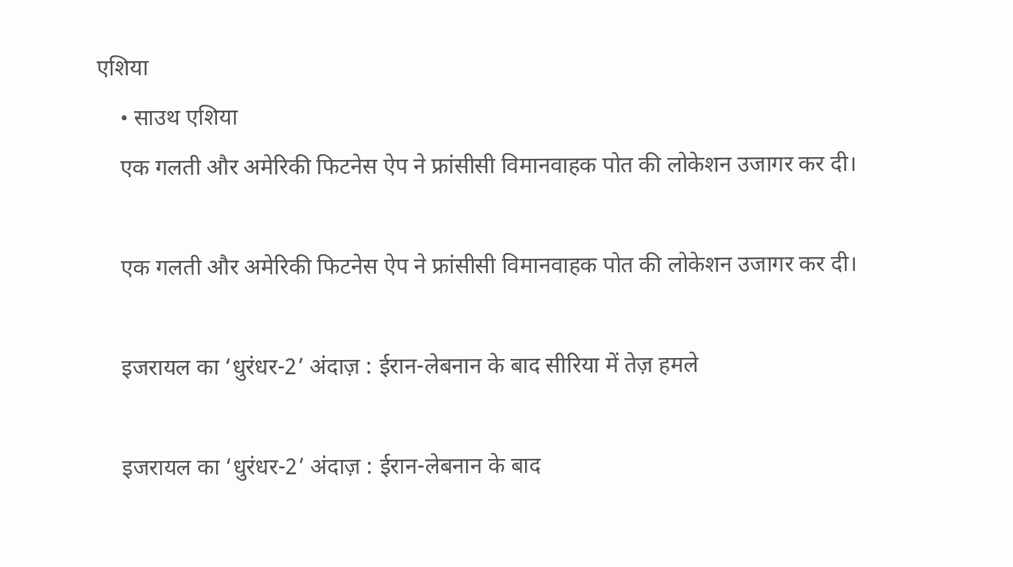एशिया
    • साउथ एशिया
    एक गलती और अमेरिकी फिटनेस ऐप ने फ्रांसीसी विमानवाहक पोत की लोकेशन उजागर कर दी।

    एक गलती और अमेरिकी फिटनेस ऐप ने फ्रांसीसी विमानवाहक पोत की लोकेशन उजागर कर दी।

    इजरायल का ‘धुरंधर-2’ अंदाज़ : ईरान-लेबनान के बाद सीरिया में तेज़ हमले

    इजरायल का ‘धुरंधर-2’ अंदाज़ : ईरान-लेबनान के बाद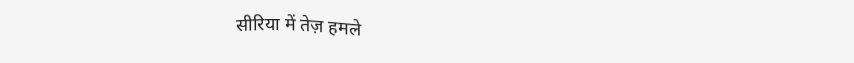सीरिया में तेज़ हमले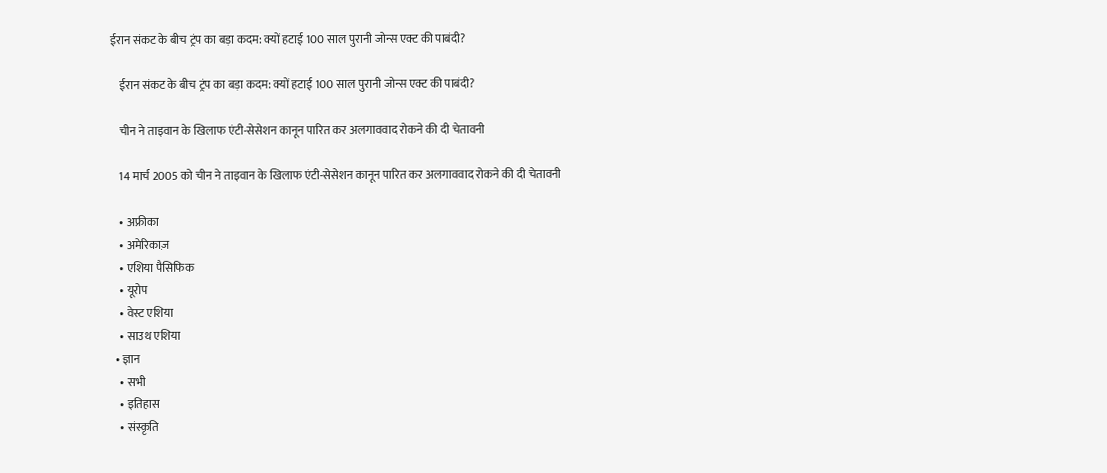ईरान संकट के बीच ट्रंप का बड़ा कदम: क्यों हटाई 100 साल पुरानी जोन्स एक्ट की पाबंदी?

    ईरान संकट के बीच ट्रंप का बड़ा कदम: क्यों हटाई 100 साल पुरानी जोन्स एक्ट की पाबंदी?

    चीन ने ताइवान के खिलाफ एंटी-सेसेशन कानून पारित कर अलगाववाद रोकने की दी चेतावनी

    14 मार्च 2005 को चीन ने ताइवान के खिलाफ एंटी-सेसेशन कानून पारित कर अलगाववाद रोकने की दी चेतावनी

    • अफ्रीका
    • अमेरिकाज़
    • एशिया पैसिफिक
    • यूरोप
    • वेस्ट एशिया
    • साउथ एशिया
  • ज्ञान
    • सभी
    • इतिहास
    • संस्कृति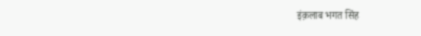इंक़लाब भगत सिंह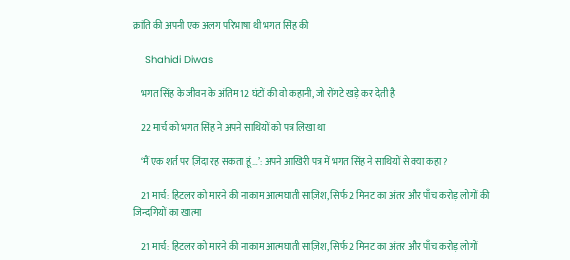क्रांति की अपनी एक अलग परिभाषा थी भगत सिंह की

    Shahidi Diwas

    भगत सिंह के जीवन के अंतिम 12 घंटों की वो कहानी, जो रोंगटे खड़े कर देती है

    22 मार्च को भगत सिंह ने अपने साथियों को पत्र लिखा था

    ‘मैं एक शर्त पर ज़िंदा रह सकता हूं…’: अपने आखिरी पत्र में भगत सिंह ने साथियों से क्या कहा?

    21 मार्च: हिटलर को मारने की नाकाम आत्मघाती साज़िश, सिर्फ 2 मिनट का अंतर और पाँच करोड़ लोगों की जिन्दगियों का खात्मा

    21 मार्च: हिटलर को मारने की नाकाम आत्मघाती साज़िश, सिर्फ 2 मिनट का अंतर और पाँच करोड़ लोगों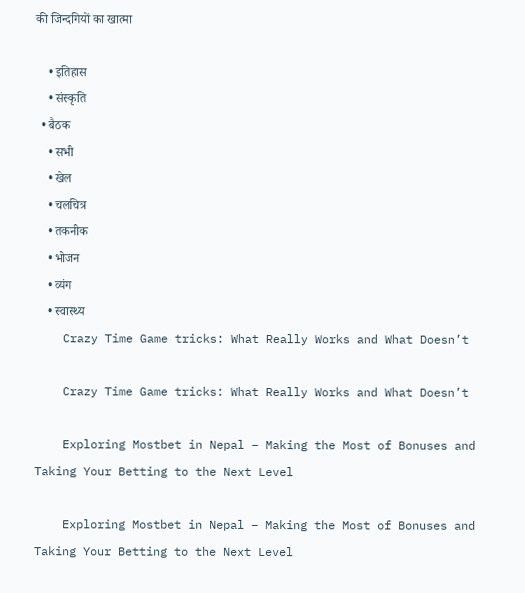की जिन्दगियों का खात्मा

    • इतिहास
    • संस्कृति
  • बैठक
    • सभी
    • खेल
    • चलचित्र
    • तकनीक
    • भोजन
    • व्यंग
    • स्वास्थ्य
    Crazy Time Game tricks: What Really Works and What Doesn’t

    Crazy Time Game tricks: What Really Works and What Doesn’t

    Exploring Mostbet in Nepal – Making the Most of Bonuses and Taking Your Betting to the Next Level

    Exploring Mostbet in Nepal – Making the Most of Bonuses and Taking Your Betting to the Next Level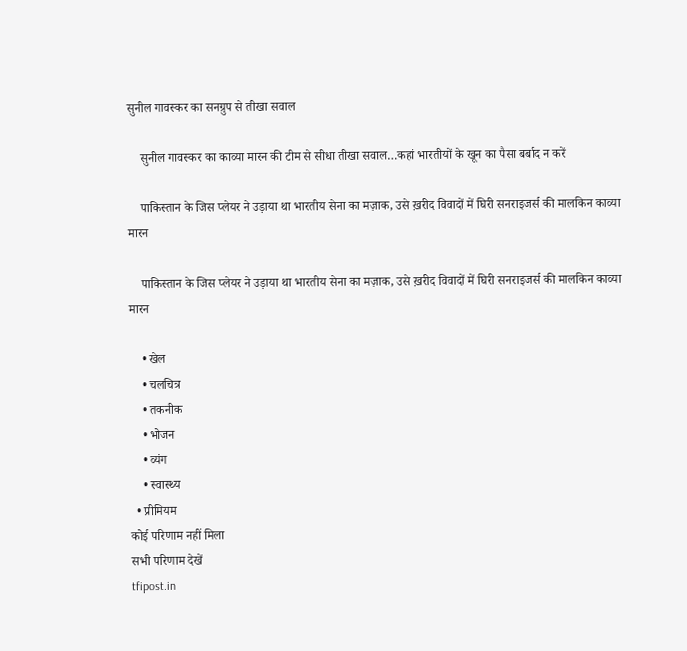सुनील गावस्कर का सनग्रुप से तीखा सवाल

    सुनील गावस्कर का काव्या मारन की टीम से सीधा तीखा सवाल…कहां भारतीयों के खून का पैसा बर्बाद न करें

    पाकिस्तान के जिस प्लेयर ने उड़ाया था भारतीय सेना का मज़ाक, उसे ख़रीद विवादों में घिरी सनराइजर्स की मालकिन काव्या मारन

    पाकिस्तान के जिस प्लेयर ने उड़ाया था भारतीय सेना का मज़ाक, उसे ख़रीद विवादों में घिरी सनराइजर्स की मालकिन काव्या मारन

    • खेल
    • चलचित्र
    • तकनीक
    • भोजन
    • व्यंग
    • स्वास्थ्य
  • प्रीमियम
कोई परिणाम नहीं मिला
सभी परिणाम देखें
tfipost.in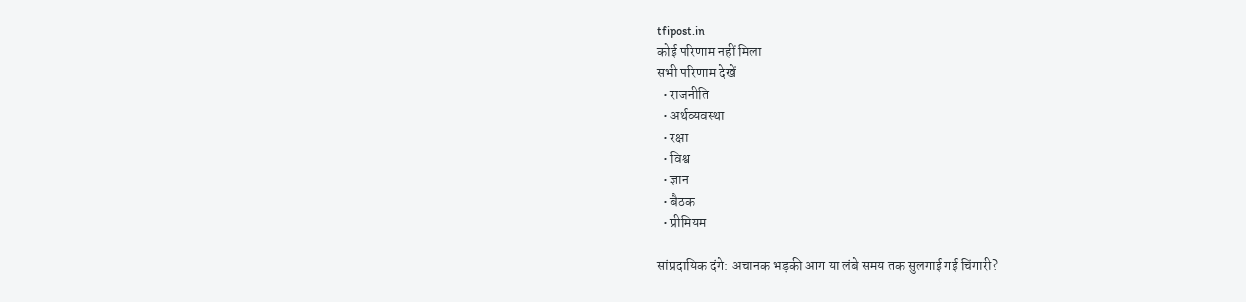tfipost.in
कोई परिणाम नहीं मिला
सभी परिणाम देखें
  • राजनीति
  • अर्थव्यवस्था
  • रक्षा
  • विश्व
  • ज्ञान
  • बैठक
  • प्रीमियम

सांप्रदायिक दंगे: अचानक भड़की आग या लंबे समय तक सुलगाई गई चिंगारी?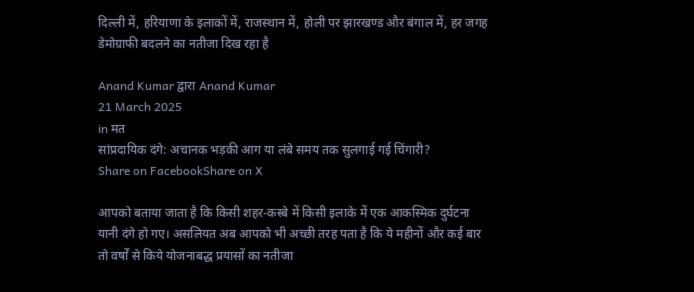दिल्ली में, हरियाणा के इलाकों में, राजस्थान में, होली पर झारखण्ड और बंगाल में, हर जगह डेमोग्राफी बदलने का नतीजा दिख रहा है

Anand Kumar द्वारा Anand Kumar
21 March 2025
in मत
सांप्रदायिक दंगे: अचानक भड़की आग या लंबे समय तक सुलगाई गई चिंगारी?
Share on FacebookShare on X

आपको बताया जाता है कि किसी शहर-कस्बे में किसी इलाके में एक आकस्मिक दुर्घटना यानी दंगे हो गए। असलियत अब आपको भी अच्छी तरह पता है कि ये महीनों और कई बार तो वर्षों से किये योजनाबद्ध प्रयासों का नतीजा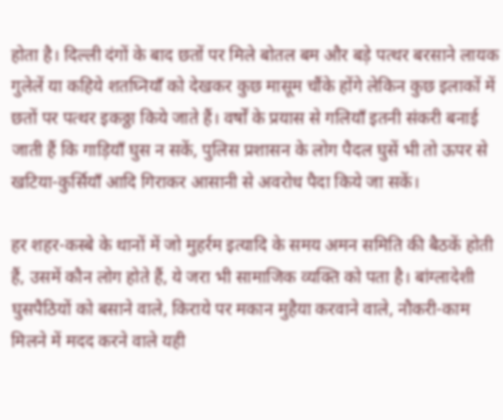होता है। दिल्ली दंगों के बाद छतों पर मिले बोतल बम और बड़े पत्थर बरसाने लायक गुलेलें या कहिये शतघ्नियाँ को देखकर कुछ मासूम चौंके होंगे लेकिन कुछ इलाकों में छतों पर पत्थर इकठ्ठा किये जाते हैं। वर्षों के प्रयास से गलियाँ इतनी संकरी बनाई जाती हैं कि गाड़ियाँ घुस न सकें, पुलिस प्रशासन के लोग पैदल घुसें भी तो ऊपर से खटिया-कुर्सियाँ आदि गिराकर आसानी से अवरोध पैदा किये जा सकें।

हर शहर-कस्बे के थानों में जो मुहर्रम इत्यादि के समय अमन समिति की बैठकें होती हैं, उसमें कौन लोग होते हैं, ये जरा भी सामाजिक व्यक्ति को पता है। बांग्लादेशी घुसपैठियों को बसाने वाले, किराये पर मकान मुहैया करवाने वाले, नौकरी-काम मिलने में मदद करने वाले यही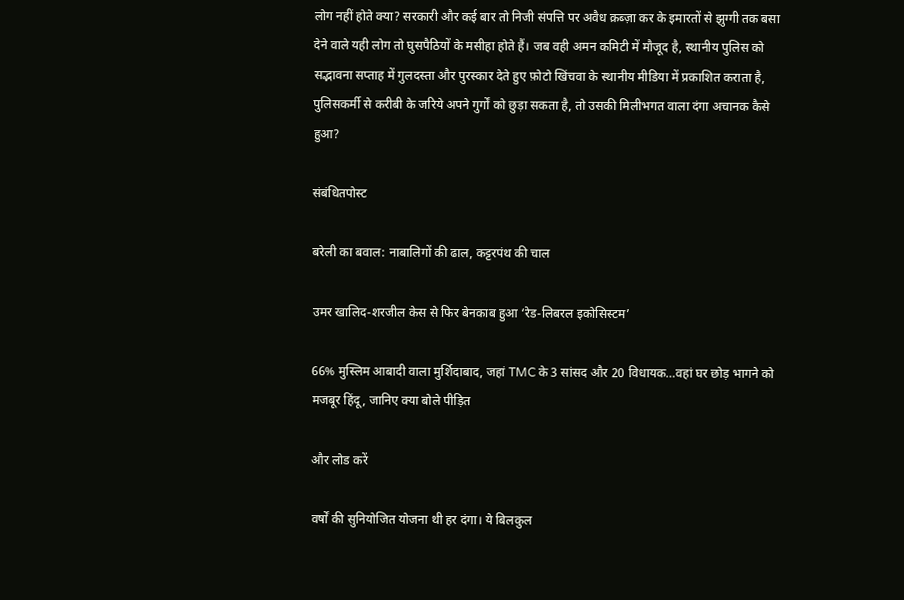लोग नहीं होते क्या? सरकारी और कई बार तो निजी संपत्ति पर अवैध क़ब्ज़ा कर के इमारतों से झुग्गी तक बसा देने वाले यही लोग तो घुसपैठियों के मसीहा होते हैं। जब वही अमन कमिटी में मौजूद है, स्थानीय पुलिस को सद्भावना सप्ताह में गुलदस्ता और पुरस्कार देते हुए फ़ोटो खिंचवा के स्थानीय मीडिया में प्रकाशित कराता है, पुलिसकर्मी से करीबी के जरिये अपने गुर्गों को छुड़ा सकता है, तो उसकी मिलीभगत वाला दंगा अचानक कैसे हुआ?

संबंधितपोस्ट

बरेली का बवाल: नाबालिगों की ढाल, कट्टरपंथ की चाल

उमर खालिद-शरजील केस से फिर बेनकाब हुआ ‘रेड-लिबरल इकोसिस्टम’

66% मुस्लिम आबादी वाला मुर्शिदाबाद, जहां TMC के 3 सांसद और 20 विधायक…वहां घर छोड़ भागने को मजबूर हिंदू, जानिए क्या बोले पीड़ित

और लोड करें

वर्षों की सुनियोजित योजना थी हर दंगा। ये बिलकुल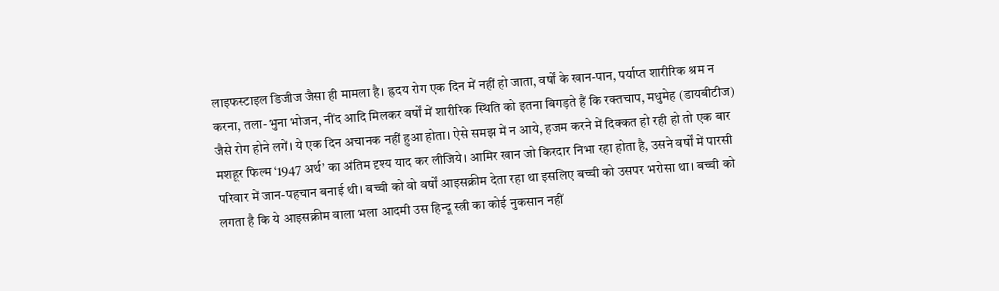लाइफस्टाइल डिजीज जैसा ही मामला है। ह्रदय रोग एक दिन में नहीं हो जाता, वर्षों के खान-पान, पर्याप्त शारीरिक श्रम न करना, तला-भुना भोजन, नींद आदि मिलकर वर्षों में शारीरिक स्थिति को इतना बिगड़ते हैं कि रक्तचाप, मधुमेह (डायबीटीज) जैसे रोग होने लगें। ये एक दिन अचानक नहीं हुआ होता। ऐसे समझ में न आये, हजम करने में दिक्कत हो रही हो तो एक बार मशहूर फिल्म ‘1947 अर्थ’ का अंतिम दृश्य याद कर लीजिये। आमिर खान जो किरदार निभा रहा होता है, उसने वर्षों में पारसी परिवार में जान-पहचान बनाई थी। बच्ची को वो वर्षों आइसक्रीम देता रहा था इसलिए बच्ची को उसपर भरोसा था। बच्ची को लगता है कि ये आइसक्रीम वाला भला आदमी उस हिन्दू स्त्री का कोई नुकसान नहीं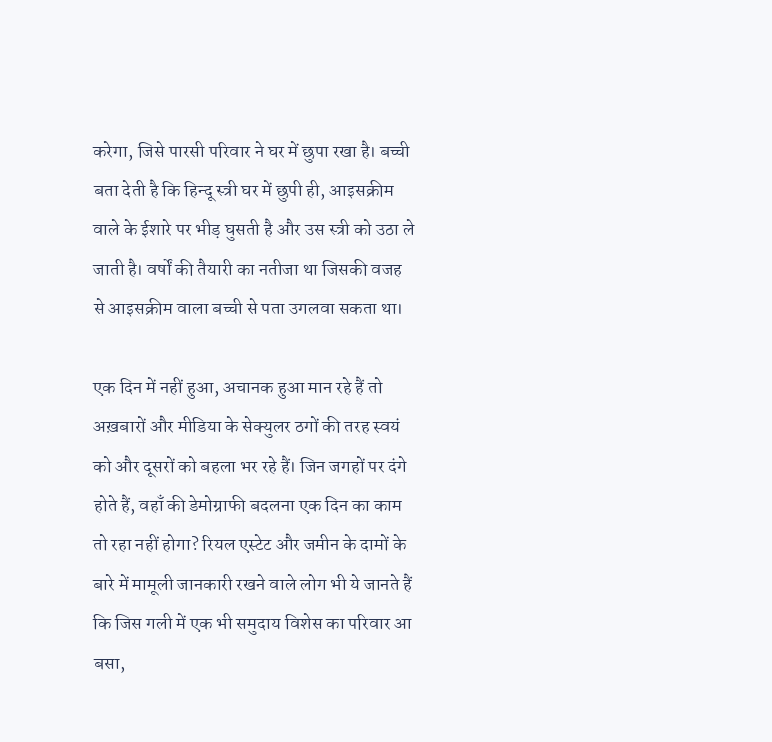करेगा, जिसे पारसी परिवार ने घर में छुपा रखा है। बच्ची बता देती है कि हिन्दू स्त्री घर में छुपी ही, आइसक्रीम वाले के ईशारे पर भीड़ घुसती है और उस स्त्री को उठा ले जाती है। वर्षों की तैयारी का नतीजा था जिसकी वजह से आइसक्रीम वाला बच्ची से पता उगलवा सकता था।

एक दिन में नहीं हुआ, अचानक हुआ मान रहे हैं तो अख़बारों और मीडिया के सेक्युलर ठगों की तरह स्वयं को और दूसरों को बहला भर रहे हैं। जिन जगहों पर दंगे होते हैं, वहाँ की डेमोग्राफी बदलना एक दिन का काम तो रहा नहीं होगा? रियल एस्टेट और जमीन के दामों के बारे में मामूली जानकारी रखने वाले लोग भी ये जानते हैं कि जिस गली में एक भी समुदाय विशेस का परिवार आ बसा,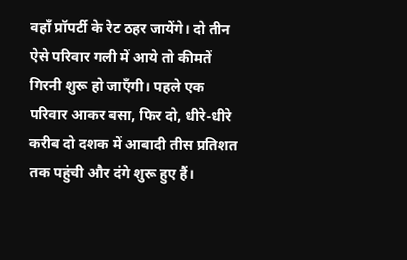वहाँ प्रॉपर्टी के रेट ठहर जायेंगे। दो तीन ऐसे परिवार गली में आये तो कीमतें गिरनी शुरू हो जाएँगी। पहले एक परिवार आकर बसा, फिर दो, धीरे-धीरे करीब दो दशक में आबादी तीस प्रतिशत तक पहुंची और दंगे शुरू हुए हैं।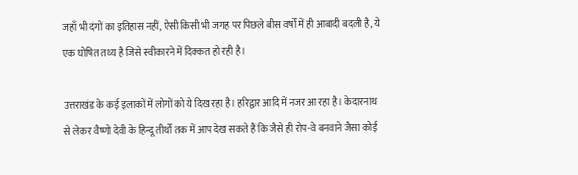जहाँ भी दंगों का इतिहास नहीं, ऐसी किसी भी जगह पर पिछले बीस वर्षों में ही आबादी बदली है, ये एक घोषित तथ्य है जिसे स्वीकारने में दिक्कत हो रही है।

उत्तराखंड के कई इलाकों में लोगों को ये दिख रहा है। हरिद्वार आदि में नजर आ रहा है। केदारनाथ से लेकर वैष्णो देवी के हिन्दू तीर्थों तक में आप देख सकते हैं कि जैसे ही रोप-वे बनवाने जैसा कोई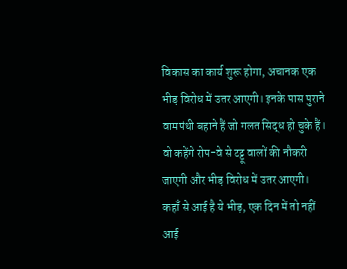विकास का कार्य शुरू होगा, अचानक एक भीड़ विरोध में उतर आएगी। इनके पास पुराने वामपंथी बहाने हैं जो गलत सिद्ध हो चुके हैं। वो कहेंगे रोप-वे से टट्टू वालों की नौकरी जाएगी और भीड़ विरोध में उतर आएगी। कहाँ से आई है ये भीड़, एक दिन में तो नहीं आई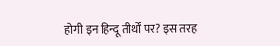होगी इन हिन्दू तीर्थों पर? इस तरह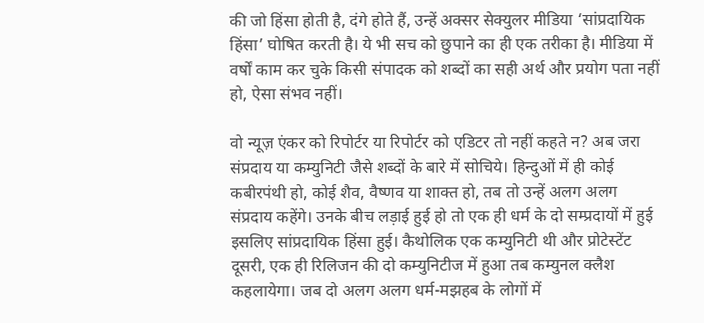की जो हिंसा होती है, दंगे होते हैं, उन्हें अक्सर सेक्युलर मीडिया ‘सांप्रदायिक हिंसा’ घोषित करती है। ये भी सच को छुपाने का ही एक तरीका है। मीडिया में वर्षों काम कर चुके किसी संपादक को शब्दों का सही अर्थ और प्रयोग पता नहीं हो, ऐसा संभव नहीं।

वो न्यूज़ एंकर को रिपोर्टर या रिपोर्टर को एडिटर तो नहीं कहते न? अब जरा संप्रदाय या कम्युनिटी जैसे शब्दों के बारे में सोचिये। हिन्दुओं में ही कोई कबीरपंथी हो, कोई शैव, वैष्णव या शाक्त हो, तब तो उन्हें अलग अलग संप्रदाय कहेंगे। उनके बीच लड़ाई हुई हो तो एक ही धर्म के दो सम्प्रदायों में हुई इसलिए सांप्रदायिक हिंसा हुई। कैथोलिक एक कम्युनिटी थी और प्रोटेस्टेंट दूसरी, एक ही रिलिजन की दो कम्युनिटीज में हुआ तब कम्युनल क्लैश कहलायेगा। जब दो अलग अलग धर्म-मझहब के लोगों में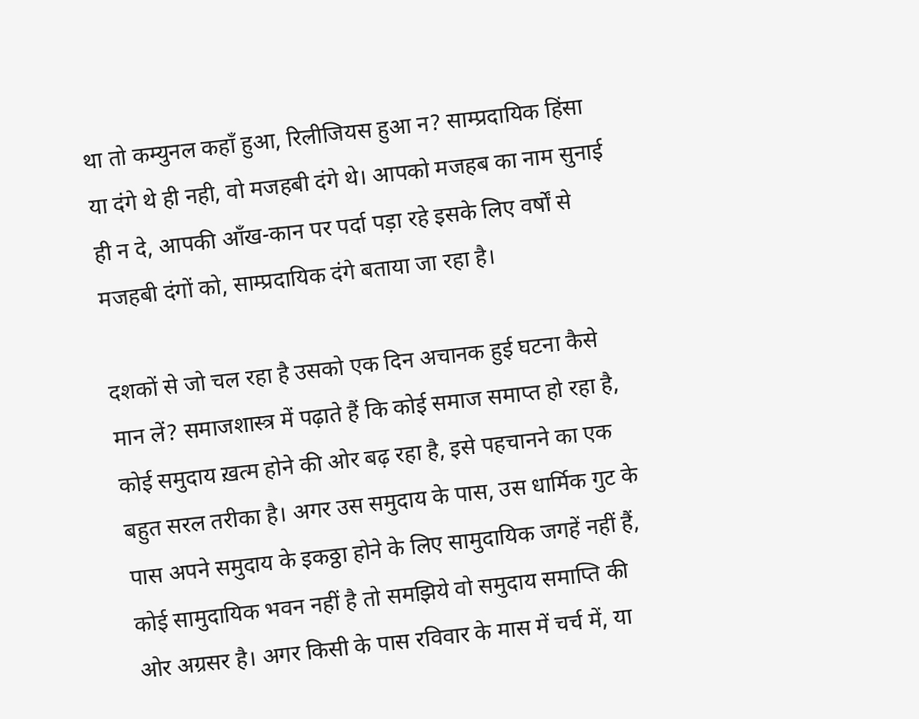था तो कम्युनल कहाँ हुआ, रिलीजियस हुआ न? साम्प्रदायिक हिंसा या दंगे थे ही नही, वो मजहबी दंगे थे। आपको मजहब का नाम सुनाई ही न दे, आपकी आँख-कान पर पर्दा पड़ा रहे इसके लिए वर्षों से मजहबी दंगों को, साम्प्रदायिक दंगे बताया जा रहा है।

दशकों से जो चल रहा है उसको एक दिन अचानक हुई घटना कैसे मान लें? समाजशास्त्र में पढ़ाते हैं कि कोई समाज समाप्त हो रहा है, कोई समुदाय ख़त्म होने की ओर बढ़ रहा है, इसे पहचानने का एक बहुत सरल तरीका है। अगर उस समुदाय के पास, उस धार्मिक गुट के पास अपने समुदाय के इकठ्ठा होने के लिए सामुदायिक जगहें नहीं हैं, कोई सामुदायिक भवन नहीं है तो समझिये वो समुदाय समाप्ति की ओर अग्रसर है। अगर किसी के पास रविवार के मास में चर्च में, या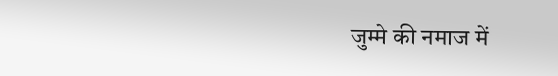जुम्मे की नमाज में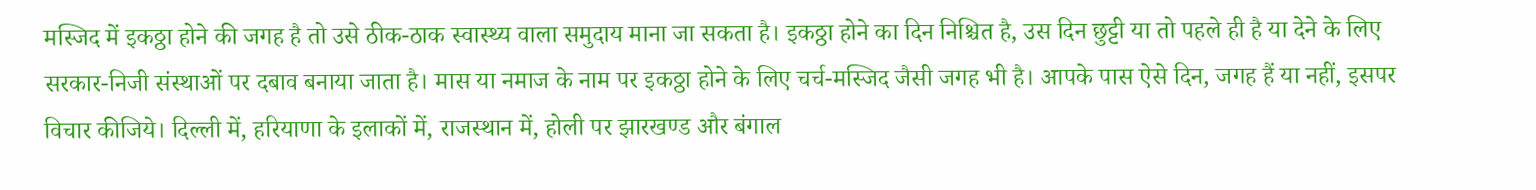मस्जिद में इकठ्ठा होने की जगह है तो उसे ठीक-ठाक स्वास्थ्य वाला समुदाय माना जा सकता है। इकठ्ठा होने का दिन निश्चित है, उस दिन छुट्टी या तो पहले ही है या देने के लिए सरकार-निजी संस्थाओं पर दबाव बनाया जाता है। मास या नमाज के नाम पर इकठ्ठा होने के लिए चर्च-मस्जिद जैसी जगह भी है। आपके पास ऐसे दिन, जगह हैं या नहीं, इसपर विचार कीजिये। दिल्ली में, हरियाणा के इलाकों में, राजस्थान में, होली पर झारखण्ड और बंगाल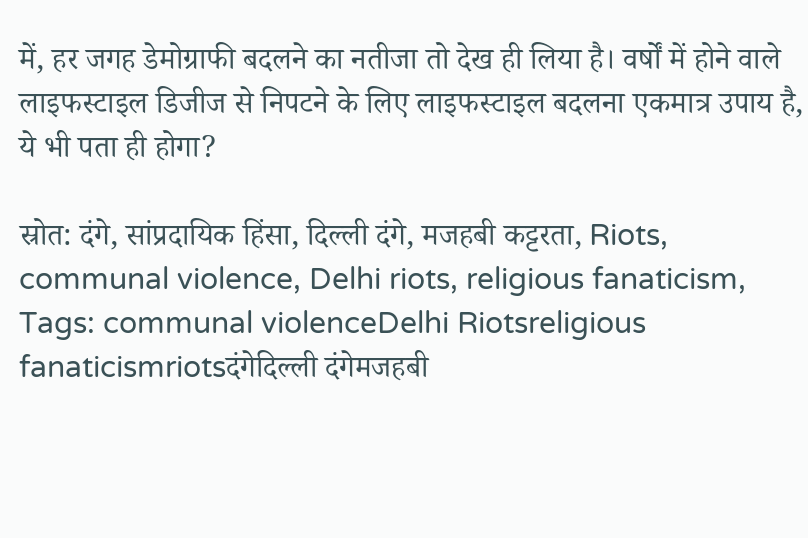में, हर जगह डेमोग्राफी बदलने का नतीजा तो देख ही लिया है। वर्षों में होने वाले लाइफस्टाइल डिजीज से निपटने के लिए लाइफस्टाइल बदलना एकमात्र उपाय है, ये भी पता ही होगा?

स्रोत: दंगे, सांप्रदायिक हिंसा, दिल्ली दंगे, मजहबी कट्टरता, Riots, communal violence, Delhi riots, religious fanaticism,
Tags: communal violenceDelhi Riotsreligious fanaticismriotsदंगेदिल्ली दंगेमजहबी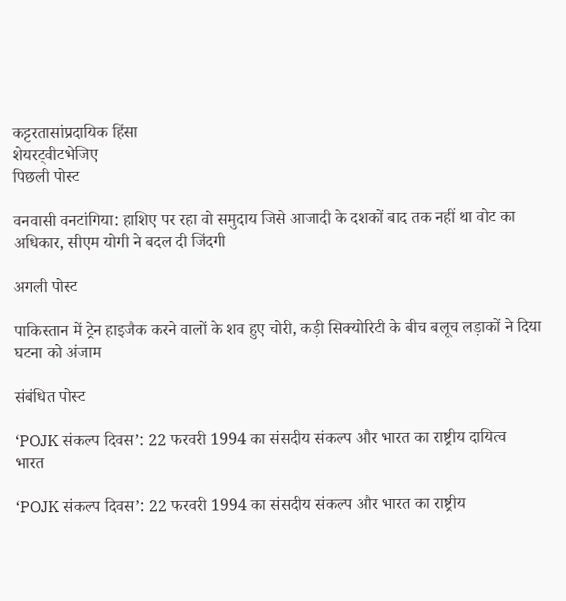कट्टरतासांप्रदायिक हिंसा
शेयरट्वीटभेजिए
पिछली पोस्ट

वनवासी वनटांगिया: हाशिए पर रहा वो समुदाय जिसे आजादी के दशकों बाद तक नहीं था वोट का अधिकार, सीएम योगी ने बदल दी जिंदगी

अगली पोस्ट

पाकिस्तान में ट्रेन हाइजैक करने वालों के शव हुए चोरी, कड़ी सिक्योरिटी के बीच बलूच लड़ाकों ने दिया घटना को अंजाम

संबंधित पोस्ट

‘POJK संकल्प दिवस’: 22 फरवरी 1994 का संसदीय संकल्प और भारत का राष्ट्रीय दायित्व
भारत

‘POJK संकल्प दिवस’: 22 फरवरी 1994 का संसदीय संकल्प और भारत का राष्ट्रीय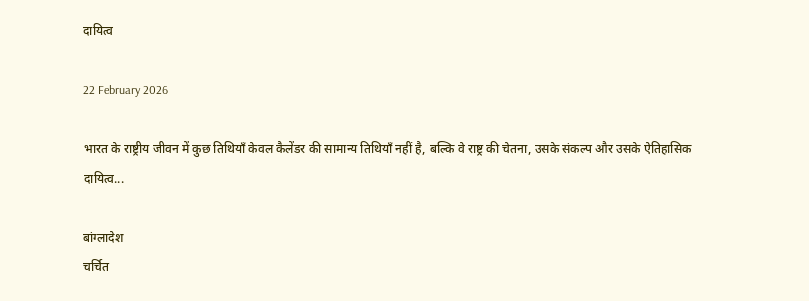दायित्व

22 February 2026

भारत के राष्ट्रीय जीवन में कुछ तिथियाँ केवल कैलेंडर की सामान्य तिथियाँ नहीं है, बल्कि वे राष्ट्र की चेतना, उसके संकल्प और उसके ऐतिहासिक दायित्व...

बांग्लादेश
चर्चित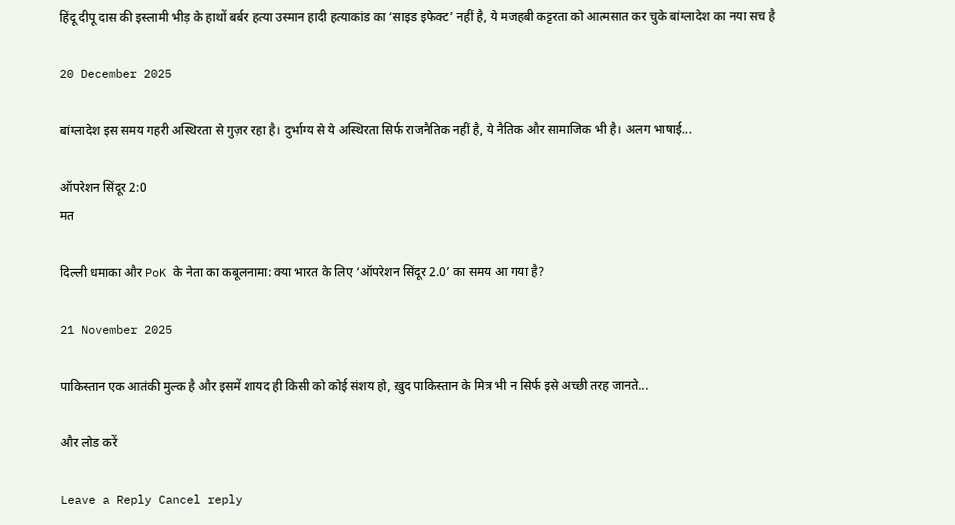हिंदू दीपू दास की इस्लामी भीड़ के हाथों बर्बर हत्या उस्मान हादी हत्याकांड का ‘साइड इफेक्ट’ नहीं है, ये मजहबी कट्टरता को आत्मसात कर चुके बांग्लादेश का नया सच है

20 December 2025

बांग्लादेश इस समय गहरी अस्थिरता से गुज़र रहा है। दुर्भाग्य से ये अस्थिरता सिर्फ राजनैतिक नहीं है, ये नैतिक और सामाजिक भी है। अलग भाषाई...

ऑपरेशन सिंदूर 2:0
मत

दिल्ली धमाका और PoK के नेता का कबूलनामा: क्या भारत के लिए ‘ऑपरेशन सिंदूर 2.0’ का समय आ गया है?

21 November 2025

पाकिस्तान एक आतंकी मुल्क है और इसमें शायद ही किसी को कोई संशय हो, ख़ुद पाकिस्तान के मित्र भी न सिर्फ इसे अच्छी तरह जानते...

और लोड करें

Leave a Reply Cancel reply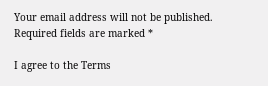Your email address will not be published. Required fields are marked *

I agree to the Terms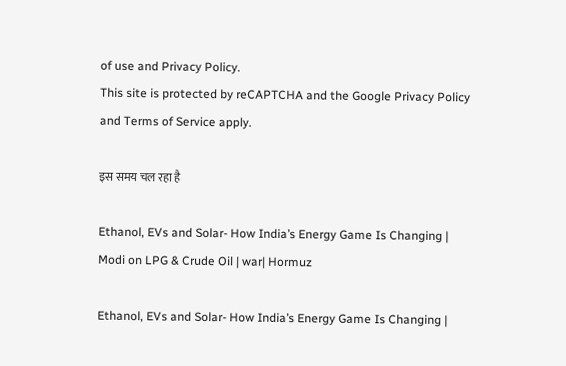of use and Privacy Policy.
This site is protected by reCAPTCHA and the Google Privacy Policy and Terms of Service apply.

इस समय चल रहा है

Ethanol, EVs and Solar- How India’s Energy Game Is Changing | Modi on LPG & Crude Oil | war| Hormuz

Ethanol, EVs and Solar- How India’s Energy Game Is Changing |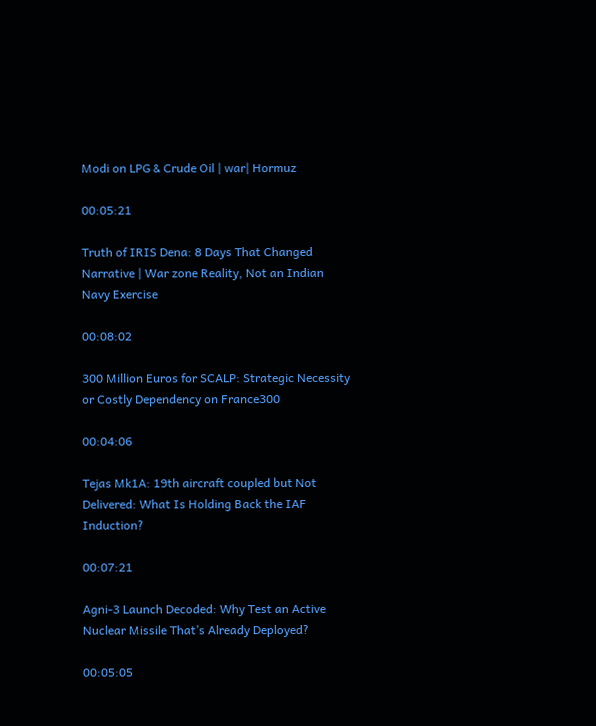Modi on LPG & Crude Oil | war| Hormuz

00:05:21

Truth of IRIS Dena: 8 Days That Changed Narrative | War zone Reality, Not an Indian Navy Exercise

00:08:02

300 Million Euros for SCALP: Strategic Necessity or Costly Dependency on France300

00:04:06

Tejas Mk1A: 19th aircraft coupled but Not Delivered: What Is Holding Back the IAF Induction?

00:07:21

Agni-3 Launch Decoded: Why Test an Active Nuclear Missile That’s Already Deployed?

00:05:05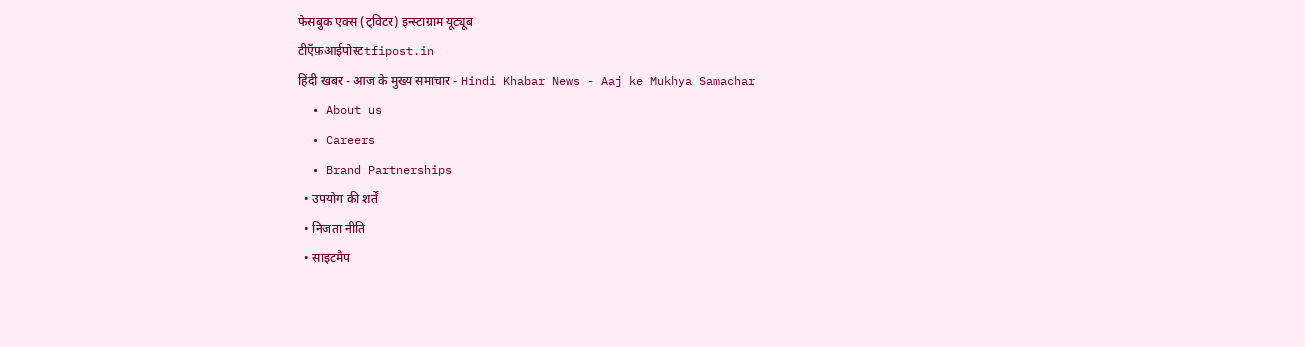फेसबुक एक्स (ट्विटर) इन्स्टाग्राम यूट्यूब
टीऍफ़आईपोस्टtfipost.in
हिंदी खबर - आज के मुख्य समाचार - Hindi Khabar News - Aaj ke Mukhya Samachar
  • About us
  • Careers
  • Brand Partnerships
  • उपयोग की शर्तें
  • निजता नीति
  • साइटमैप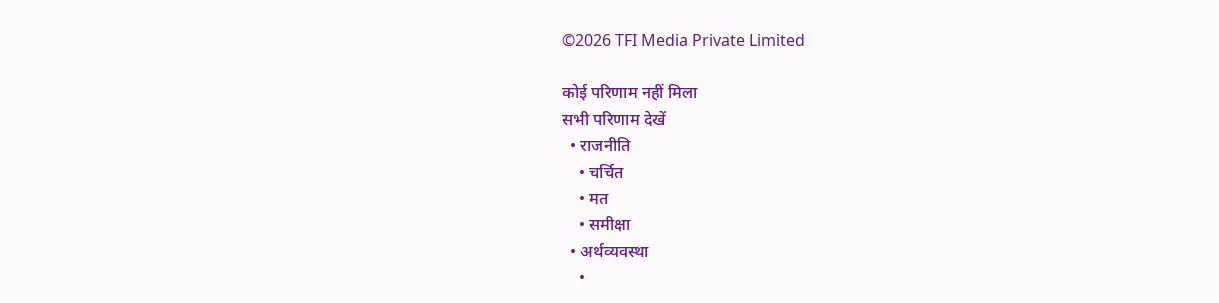©2026 TFI Media Private Limited

कोई परिणाम नहीं मिला
सभी परिणाम देखें
  • राजनीति
    • चर्चित
    • मत
    • समीक्षा
  • अर्थव्यवस्था
    •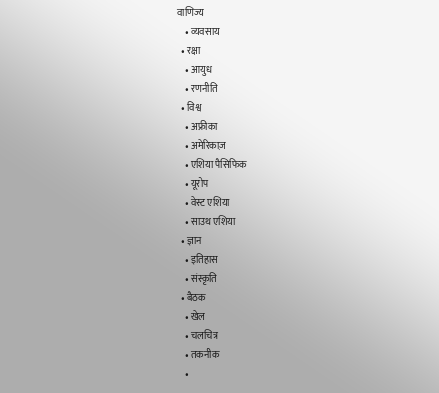वाणिज्य
    • व्यवसाय
  • रक्षा
    • आयुध
    • रणनीति
  • विश्व
    • अफ्रीका
    • अमेरिकाज़
    • एशिया पैसिफिक
    • यूरोप
    • वेस्ट एशिया
    • साउथ एशिया
  • ज्ञान
    • इतिहास
    • संस्कृति
  • बैठक
    • खेल
    • चलचित्र
    • तकनीक
    •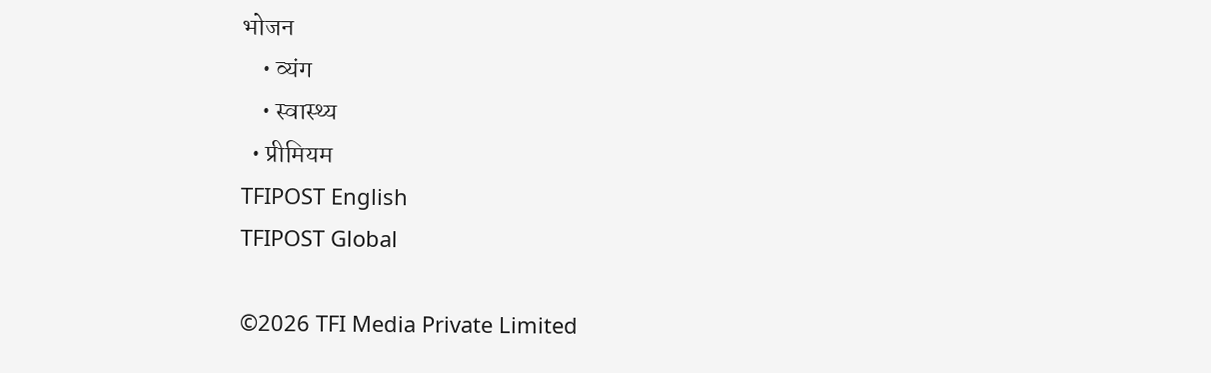भोजन
    • व्यंग
    • स्वास्थ्य
  • प्रीमियम
TFIPOST English
TFIPOST Global

©2026 TFI Media Private Limited